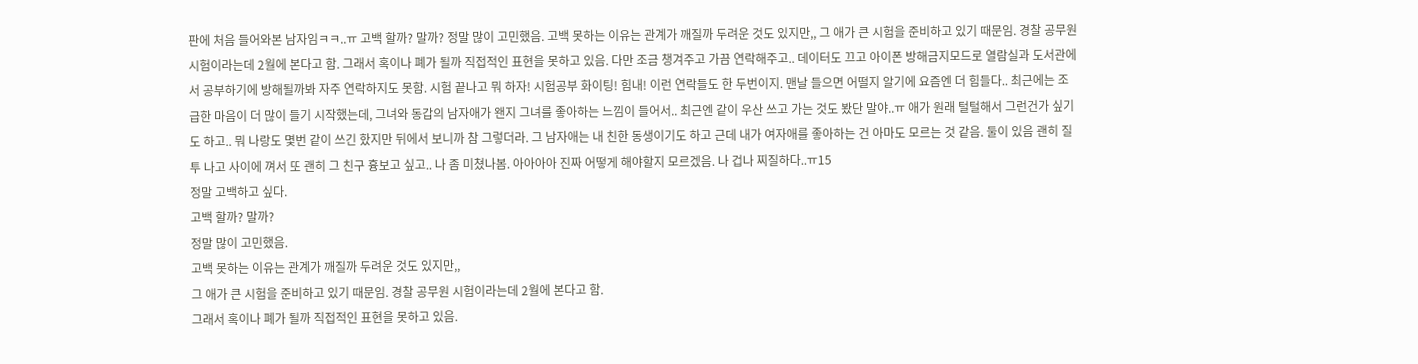판에 처음 들어와본 남자임ㅋㅋ..ㅠ 고백 할까? 말까? 정말 많이 고민했음. 고백 못하는 이유는 관계가 깨질까 두려운 것도 있지만,, 그 애가 큰 시험을 준비하고 있기 때문임. 경찰 공무원 시험이라는데 2월에 본다고 함. 그래서 혹이나 폐가 될까 직접적인 표현을 못하고 있음. 다만 조금 챙겨주고 가끔 연락해주고.. 데이터도 끄고 아이폰 방해금지모드로 열람실과 도서관에서 공부하기에 방해될까봐 자주 연락하지도 못함. 시험 끝나고 뭐 하자! 시험공부 화이팅! 힘내! 이런 연락들도 한 두번이지. 맨날 들으면 어떨지 알기에 요즘엔 더 힘들다.. 최근에는 조급한 마음이 더 많이 들기 시작했는데, 그녀와 동갑의 남자애가 왠지 그녀를 좋아하는 느낌이 들어서.. 최근엔 같이 우산 쓰고 가는 것도 봤단 말야..ㅠ 애가 원래 털털해서 그런건가 싶기도 하고.. 뭐 나랑도 몇번 같이 쓰긴 핬지만 뒤에서 보니까 참 그렇더라. 그 남자애는 내 친한 동생이기도 하고 근데 내가 여자애를 좋아하는 건 아마도 모르는 것 같음. 둘이 있음 괜히 질투 나고 사이에 껴서 또 괜히 그 친구 흉보고 싶고.. 나 좀 미쳤나봄. 아아아아 진짜 어떻게 해야할지 모르겠음. 나 겁나 찌질하다..ㅠ15
정말 고백하고 싶다.
고백 할까? 말까?
정말 많이 고민했음.
고백 못하는 이유는 관계가 깨질까 두려운 것도 있지만,,
그 애가 큰 시험을 준비하고 있기 때문임. 경찰 공무원 시험이라는데 2월에 본다고 함.
그래서 혹이나 폐가 될까 직접적인 표현을 못하고 있음.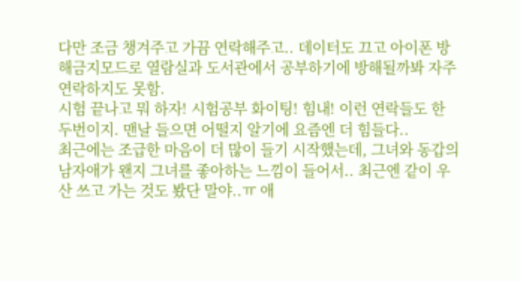다만 조금 챙겨주고 가끔 연락해주고.. 데이터도 끄고 아이폰 방해금지모드로 열람실과 도서관에서 공부하기에 방해될까봐 자주 연락하지도 못함.
시험 끝나고 뭐 하자! 시험공부 화이팅! 힘내! 이런 연락들도 한 두번이지. 맨날 들으면 어떨지 알기에 요즘엔 더 힘들다..
최근에는 조급한 마음이 더 많이 들기 시작했는데, 그녀와 동갑의 남자애가 왠지 그녀를 좋아하는 느낌이 들어서.. 최근엔 같이 우산 쓰고 가는 것도 봤단 말야..ㅠ 애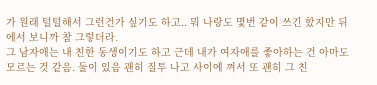가 원래 털털해서 그런건가 싶기도 하고.. 뭐 나랑도 몇번 같이 쓰긴 핬지만 뒤에서 보니까 참 그렇더라.
그 남자애는 내 친한 동생이기도 하고 근데 내가 여자애를 좋아하는 건 아마도 모르는 것 같음. 둘이 있음 괜히 질투 나고 사이에 껴서 또 괜히 그 친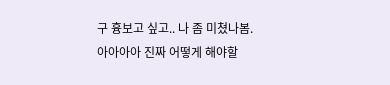구 흉보고 싶고.. 나 좀 미쳤나봄.
아아아아 진짜 어떻게 해야할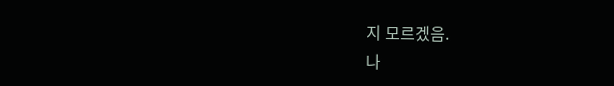지 모르겠음.
나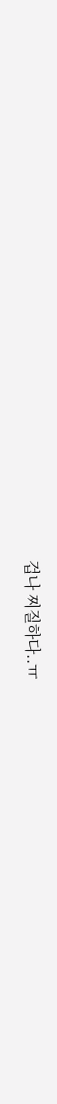겁나 찌질하다..ㅠ